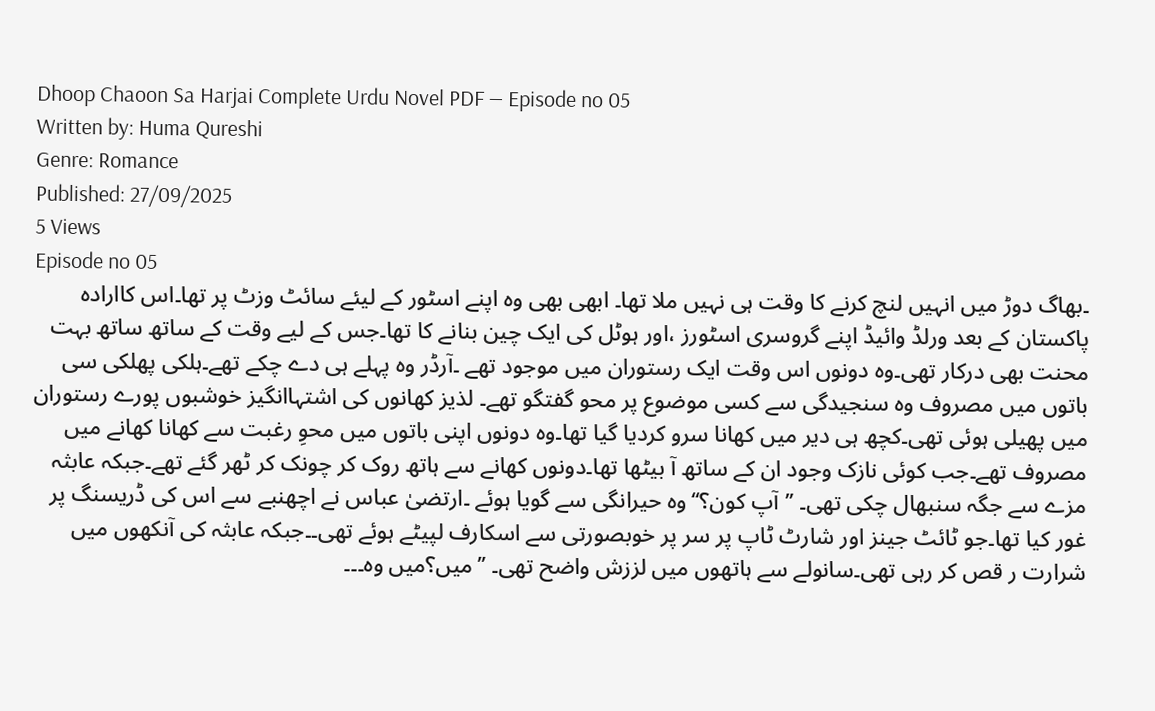Dhoop Chaoon Sa Harjai Complete Urdu Novel PDF — Episode no 05
Written by: Huma Qureshi
Genre: Romance
Published: 27/09/2025
5 Views
Episode no 05
۔بھاگ دوڑ میں انہیں لنچ کرنے کا وقت ہی نہیں ملا تھا۔ ابھی بھی وہ اپنے اسٹور کے لیئے سائٹ وزٹ پر تھا۔اس کاارادہ پاکستان کے بعد ورلڈ وائیڈ اپنے گروسری اسٹورز ،اور ہوٹل کی ایک چین بنانے کا تھا۔جس کے لیے وقت کے ساتھ ساتھ بہت محنت بھی درکار تھی۔وہ دونوں اس وقت ایک رستوران میں موجود تھے ۔آرڈر وہ پہلے ہی دے چکے تھے۔ہلکی پھلکی سی باتوں میں مصروف وہ سنجیدگی سے کسی موضوع پر محو گفتگو تھے۔ لذیز کھانوں کی اشتہاانگیز خوشبوں پورے رستوران میں پھیلی ہوئی تھی۔کچھ ہی دیر میں کھانا سرو کردیا گیا تھا۔وہ دونوں اپنی باتوں میں محوِ رغبت سے کھانا کھانے میں مصروف تھے۔جب کوئی نازک وجود ان کے ساتھ آ بیٹھا تھا۔دونوں کھانے سے ہاتھ روک کر چونک کر ٹھر گئے تھے۔جبکہ عابثہ مزے سے جگہ سنبھال چکی تھی۔ ’’آپ کون؟‘‘وہ حیرانگی سے گویا ہوئے ۔ارتضیٰ عباس نے اچھنبے سے اس کی ڈریسنگ پر غور کیا تھا۔جو ٹائٹ جینز اور شارٹ ٹاپ پر سر پر خوبصورتی سے اسکارف لپیٹے ہوئے تھی۔۔جبکہ عابثہ کی آنکھوں میں شرارت ر قص کر رہی تھی۔سانولے سے ہاتھوں میں لززش واضح تھی۔ ’’میں؟میں وہ۔۔۔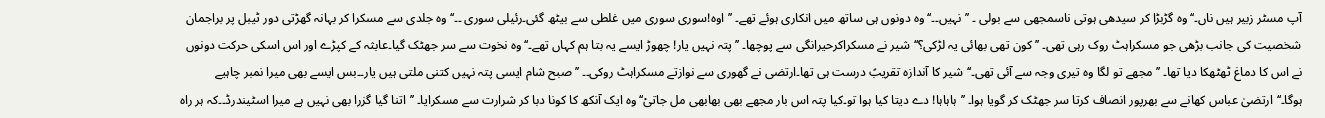آپ مسٹر زبیر ہیں ناں۔‘‘وہ گڑبڑا کر سیدھی ہوتی ناسمجھی سے بولی ۔ ’’نہیں۔۔‘‘وہ دونوں ہی ساتھ میں انکاری ہوئے تھے۔ ’’اوہ!سوری سوری میں غلطی سے بیٹھ گئی۔رئیلی سوری ۔۔‘‘وہ جلدی سے مسکرا کر بہانہ گھڑتی دور ٹیبل پر براجمان شخصیت کی جانب بڑھی جو مسکراہٹ روک رہی تھی۔ ’’کون تھی بھائی یہ لڑکی؟‘‘شیر نے مسکراکرحیرانگی سے پوچھا۔ ’’پتہ نہیں یار! چھوڑ ایسے یہ بتا ہم کہاں تھے۔‘‘وہ نخوت سے سر جھٹک گیا۔عابثہ کے کپڑے اور اس اسکی حرکت دونوں نے اس کا دماغ ٹھٹھکا دیا تھا۔ ’’مجھے تو لگا وہ تیری وجہ سے آئی تھی۔‘‘شیر کا آندازہ تقریبً درست ہی تھا۔ارتضی نے گھوری سے نوازتے مسکراہٹ روکی۔۔ ’’صبح شام ایسی پتہ نہیں کتنی ملتی ہیں یار۔۔بس ایسے بھی میرا نمبر چاہیے ہوگا۔‘‘ارتضیٰ عباس کھانے سے بھرپور انصاف کرتا سر جھٹک کر گویا ہوا۔ ’’ہاہاہا! دے دیتا کیا ہوا تو۔کیا پتہ اس بار مجھے بھی بھابھی مل جاتیْ‘‘وہ ایک آنکھ کا کونا دبا کر شرارت سے مسکرایا۔ ’’اتنا گیا گزرا بھی نہیں ہے میرا اسٹیندرڈ۔۔کہ ہر راہ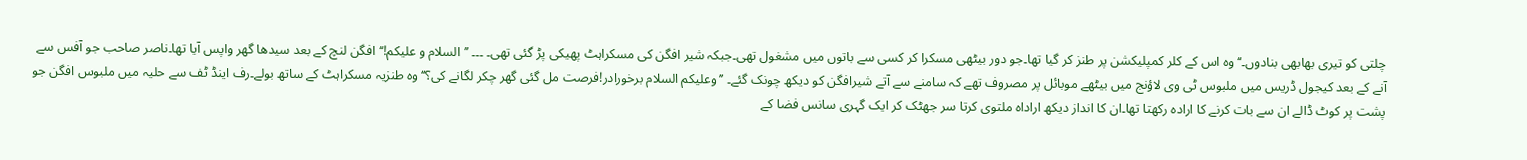چلتی کو تیری بھابھی بنادوں۔‘‘وہ اس کے کلر کمپلیکشن پر طنز کر گیا تھا۔جو دور بیٹھی مسکرا کر کسی سے باتوں میں مشغول تھی۔جبکہ شیر افگن کی مسکراہٹ پھیکی پڑ گئی تھی۔ ۔۔۔ ’’السلام و علیکم!‘‘افگن لنچ کے بعد سیدھا گھر واپس آیا تھا۔ناصر صاحب جو آفس سے آنے کے بعد کیجول ڈریس میں ملبوس ٹی وی لاؤنج میں بیٹھے موبائل پر مصروف تھے کہ سامنے سے آتے شیرافگن کو دیکھ چونک گئے۔ ’’وعلیکم السلام برخورادر!فرصت مل گئی گھر چکر لگانے کی؟‘‘وہ طنزیہ مسکراہٹ کے ساتھ بولے۔رف اینڈ ٹف سے حلیہ میں ملبوس افگن جو پشت پر کوٹ ڈالے ان سے بات کرنے کا ارادہ رکھتا تھا۔ان کا انداز دیکھ اراداہ ملتوی کرتا سر جھٹک کر ایک گہری سانس فضا کے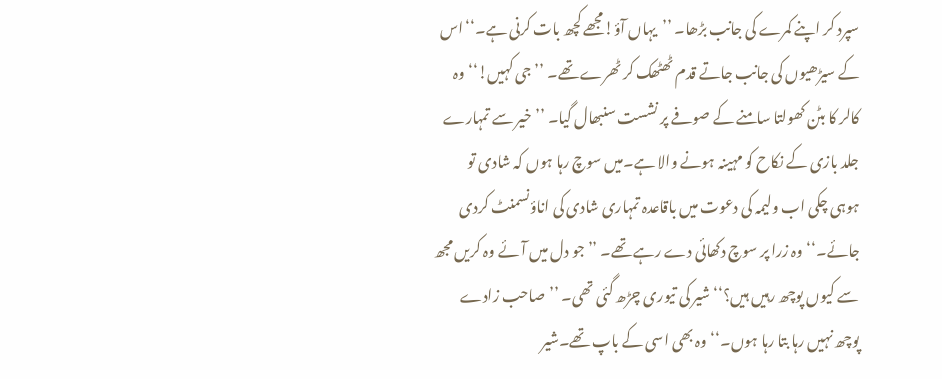سپرد کر اپنے کمرے کی جانب بڑھا۔ ’’یہاں آؤ!مجھے کچھ بات کرنی ہے۔‘‘اس کے سیڑھیوں کی جانب جاتے قدم ٹھٹھک کر ٹھرے تھے۔ ’’جی کہیں!‘‘وہ کالر کا بٹن کھولتا سامنے کے صوفے پر نشست سنبھال گیا۔ ’’خیر سے تمہارے جلد بازی کے نکاح کو مہینہ ہونے والا ہے۔میں سوچ رہا ہوں کہ شادی تو ہوہی چکی اب ولیمہ کی دعوت میں باقاعدہ تمہاری شادی کی اناؤنسمنٹ کردی جائے۔‘‘وہ زرا پر سوچ دکھائی دے رہے تھے۔ ’’جو دل میں آئے وہ کریں مجھ سے کیوں پوچھ رہیں ہیں؟‘‘شیر کی تیوری چڑھ گئی تھی۔ ’’صاحب زادے پوچھ نہیں رہا بتا رہا ہوں۔‘‘وہ بھی اسی کے باپ تھے۔شیر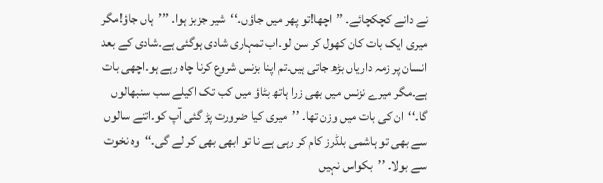نے دانے کچکچائے۔ ’’اچھا!تو پھر میں جاؤں۔‘‘شیر جزبز ہوا۔ ’’’ہاں جاؤ!مگر میری ایک بات کان کھول کر سن لو۔اب تمہاری شادی ہوگئی ہے۔شادی کے بعد انسان پر زمہ داریاں بڑھ جاتی ہیں۔تم اپنا بزنس شروع کرنا چاہ رہے ہو۔اچھی بات ہے۔مگر میرے نزنس میں بھی زرا ہاتھ بٹاؤ میں کب تک اکیلے سب سنبھالوں گا۔‘‘ان کی بات میں وزن تھا۔ ’’میری کیا ضرورت پڑ گئی آپ کو۔اتنے سالوں سے بھی تو ہاشمی بلڈرز کام کر رہی ہے نا تو ابھی بھی کر لے گی۔‘‘وہ نخوت سے بولا۔ ’’بکواس نہیں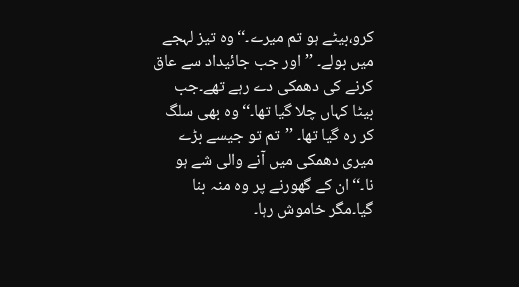کرو،بیٹے ہو تم میرے۔‘‘وہ تیز لہجے میں بولے۔ ’’اور جب جائیداد سے عاق کرنے کی دھمکی دے رہے تھے۔جب بیٹا کہاں چلا گیا تھا۔‘‘وہ بھی سلگ کر رہ گیا تھا۔ ’’تم تو جیسے بڑے میری دھمکی میں آنے والی شے ہو نا۔‘‘ان کے گھورنے پر وہ منہ بنا گیا۔مگر خاموش رہا۔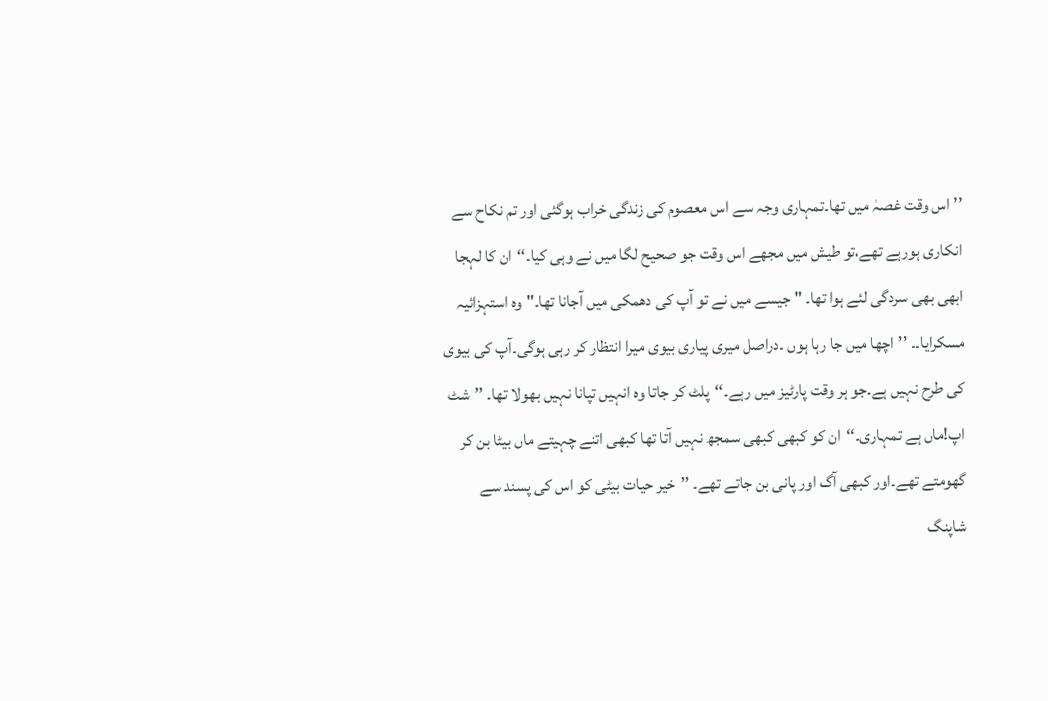’’ اس وقت غصہٰ میں تھا۔تمہاری وجہ سے اس معصوم کی زندگی خراب ہوگئی اور تم نکاح سے انکاری ہورہے تھے،تو طیش میں مجھے اس وقت جو صحیح لگا میں نے وہی کیا۔‘‘ان کا لہجا ابھی بھی سردگی لئے ہوا تھا۔ "جیسے میں نے تو آپ کی دھمکی میں آجانا تھا۔"وہ استہزائیہ مسکرایا۔۔ ’’اچھا میں جا رہا ہوں ۔دراصل میری پیاری بیوی میرا انتظار کر رہی ہوگی۔آپ کی بیوی کی طرح نہیں ہے۔جو ہر وقت پارٹیز میں رہے۔‘‘پلٹ کر جاتا وہ انہیں تپانا نہیں بھولا تھا۔ ’’شٹ اپ!ماں ہے تمہاری۔‘‘ان کو کبھی کبھی سمجھ نہیں آتا تھا کبھی اتنے چہیتے ماں بیٹا بن کر گھومتے تھے۔اور کبھی آگ اور پانی بن جاتے تھے۔ ’’خیر حیات بیٹی کو اس کی پسند سے شاپنگ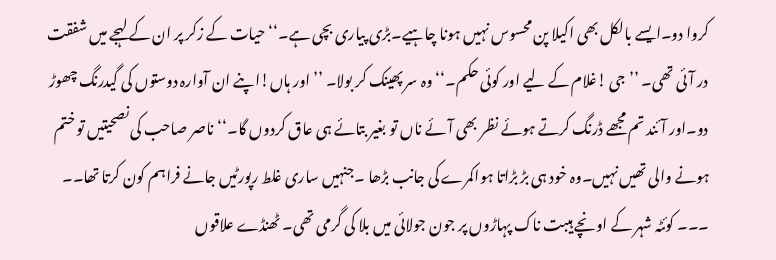کروا دو۔ایسے بالکل بھی اکیلا پن محسوس نہیں ہونا چاہیے۔بڑی پیاری بچی ہے۔‘‘حیات کے زکر پر ان کے لہجے میں شفقت در آئی تھی۔ ’’جی !غلام کے لیے اور کوئی حکم۔‘‘وہ سر پھینک کر بولا۔ ’’اور ہاں!اپنے ان آوارہ دوستوں کی گیدرنگ چھوڑ دو۔اور آئند تم مجھے ڈرنگ کرتے ہوئے نظر بھی آئے ناں تو بغیر بتائے ہی عاق کردوں گا۔‘‘ناصر صاحب کی نصحیتیں تو ختم ہونے والی تھیں نہیں۔وہ خود ہی بڑ بڑاتا ہواکمرے کی جانب بڑھا ۔جنہیں ساری غلط رپورٹیں جانے فراہم کون کرتا تھا۔۔ ۔۔۔ کوئٹہ شہر کے اونچے ہیبت ناک پہاڑوں پر جون جولائی میں بلا کی گرمی تھی۔ ٹھنڈے علاقوں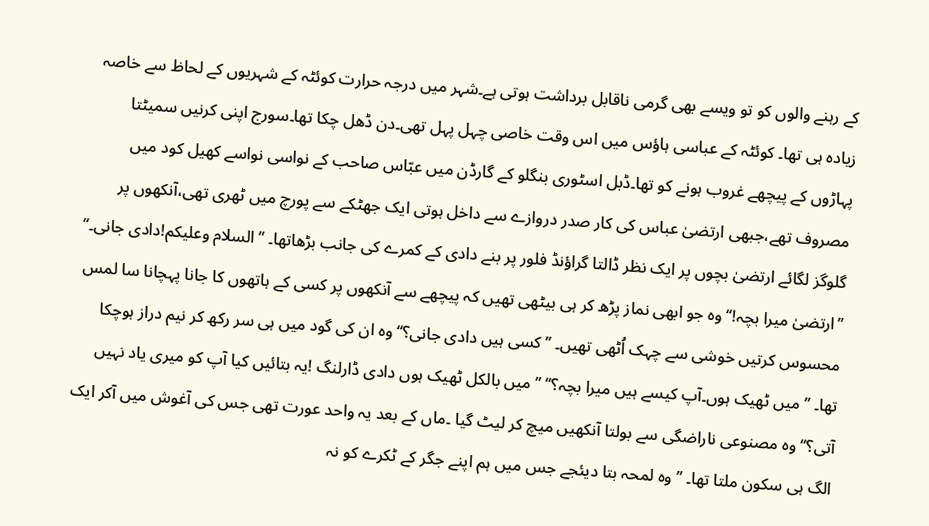کے رہنے والوں کو تو ویسے بھی گرمی ناقابل برداشت ہوتی ہے۔شہر میں درجہ حرارت کوئٹہ کے شہریوں کے لحاظ سے خاصہ زیادہ ہی تھا۔ کوئٹہ کے عباسی ہاؤس میں اس وقت خاصی چہل پہل تھی۔دن ڈھل چکا تھا۔سورج اپنی کرنیں سمیٹتا پہاڑوں کے پیچھے غروب ہونے کو تھا۔ڈبل اسٹوری بنگلو کے گارڈن میں عبّاس صاحب کے نواسی نواسے کھیل کود میں مصروف تھے،جبھی ارتضیٰ عباس کی کار صدر دروازے سے داخل ہوتی ایک جھٹکے سے پورچ میں ٹھری تھی،آنکھوں پر گلوگز لگائے ارتضیٰ بچوں پر ایک نظر ڈالتا گراؤنڈ فلور پر بنے دادی کے کمرے کی جانب بڑھاتھا۔ ’’السلام وعلیکم!دادی جانی۔‘‘ ’’ارتضیٰ میرا بچہ!‘‘وہ جو ابھی نماز پڑھ کر ہی بیٹھی تھیں کہ پیچھے سے آنکھوں پر کسی کے ہاتھوں کا جانا پہچانا سا لمس محسوس کرتیں خوشی سے چہک اُٹھی تھیں۔ ’’کسی ہیں دادی جانی؟‘‘وہ ان کی گود میں ہی سر رکھ کر نیم دراز ہوچکا تھا۔ ’’میں ٹھیک ہوں۔آپ کیسے ہیں میرا بچہ؟‘‘ ’’میں بالکل ٹھیک ہوں دادی ڈارلنگ !یہ بتائیں کیا آپ کو میری یاد نہیں آتی؟‘‘وہ مصنوعی ناراضگی سے بولتا آنکھیں میچ کر لیٹ گیا ۔ماں کے بعد یہ واحد عورت تھی جس کی آغوش میں آکر ایک الگ ہی سکون ملتا تھا۔ ’’ وہ لمحہ بتا دیئجے جس میں ہم اپنے جگر کے ٹکرے کو نہ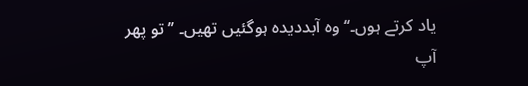یاد کرتے ہوں۔‘‘وہ آبددیدہ ہوگئیں تھیں۔ ’’تو پھر آپ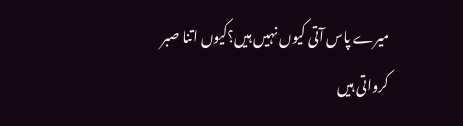میرے پاس آتی کیوں نہیں ہیں؟کیوں اتنا صبر کرواتی ہیں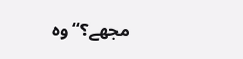مجھے؟‘‘وہ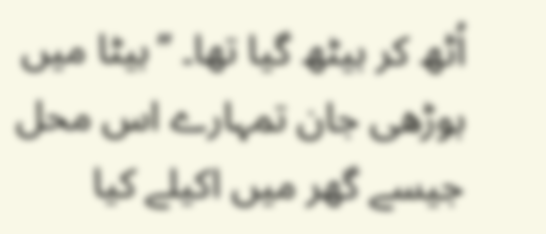اُٹھ کر بیٹھ گیا تھا۔ ’’بیٹا میں بوڑھی جان تمہارے اس محل جیسے گھر میں اکیلے کیا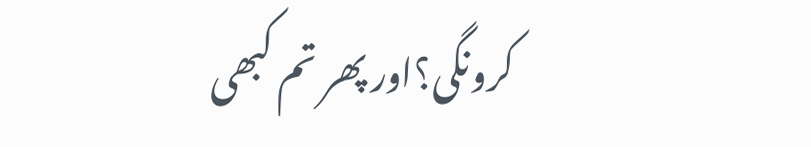کرونگی؟اور پھر تم کبھی